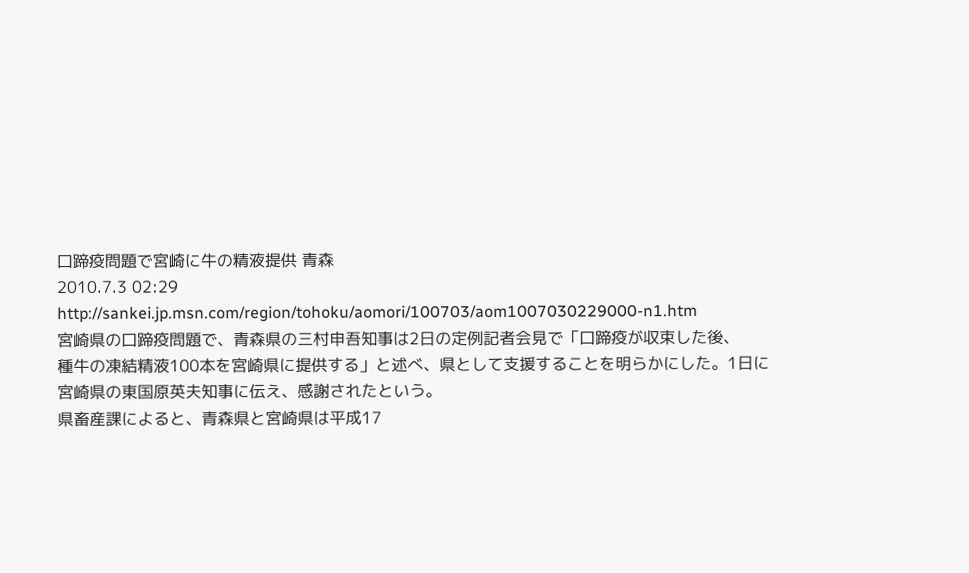口蹄疫問題で宮崎に牛の精液提供 青森
2010.7.3 02:29
http://sankei.jp.msn.com/region/tohoku/aomori/100703/aom1007030229000-n1.htm
宮崎県の口蹄疫問題で、青森県の三村申吾知事は2日の定例記者会見で「口蹄疫が収束した後、
種牛の凍結精液100本を宮崎県に提供する」と述べ、県として支援することを明らかにした。1日に
宮崎県の東国原英夫知事に伝え、感謝されたという。
県畜産課によると、青森県と宮崎県は平成17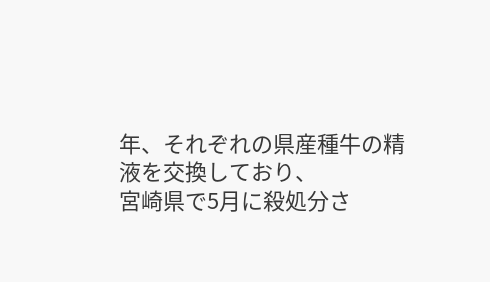年、それぞれの県産種牛の精液を交換しており、
宮崎県で5月に殺処分さ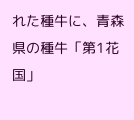れた種牛に、青森県の種牛「第1花国」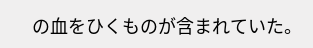の血をひくものが含まれていた。